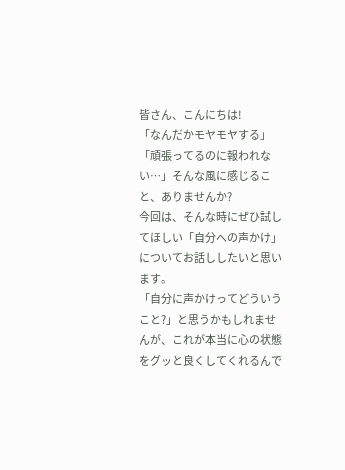皆さん、こんにちは!
「なんだかモヤモヤする」「頑張ってるのに報われない…」そんな風に感じること、ありませんか?
今回は、そんな時にぜひ試してほしい「自分への声かけ」についてお話ししたいと思います。
「自分に声かけってどういうこと?」と思うかもしれませんが、これが本当に心の状態をグッと良くしてくれるんで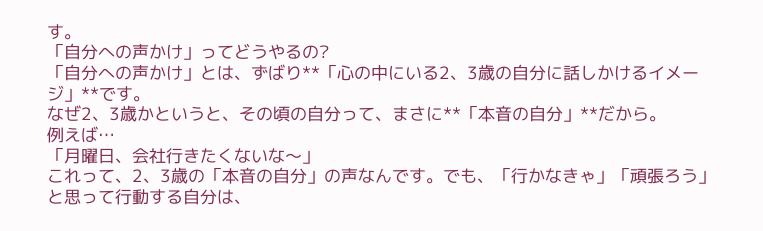す。
「自分への声かけ」ってどうやるの?
「自分への声かけ」とは、ずばり**「心の中にいる2、3歳の自分に話しかけるイメージ」**です。
なぜ2、3歳かというと、その頃の自分って、まさに**「本音の自分」**だから。
例えば…
「月曜日、会社行きたくないな〜」
これって、2、3歳の「本音の自分」の声なんです。でも、「行かなきゃ」「頑張ろう」と思って行動する自分は、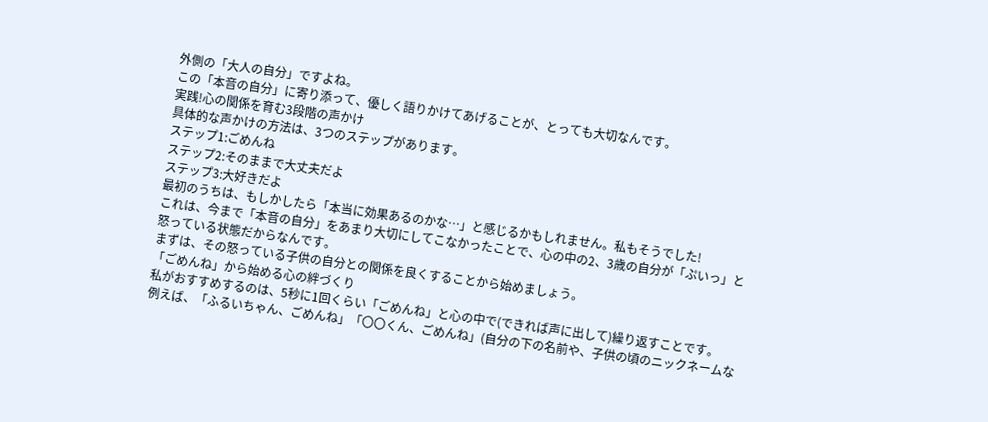外側の「大人の自分」ですよね。
この「本音の自分」に寄り添って、優しく語りかけてあげることが、とっても大切なんです。
実践!心の関係を育む3段階の声かけ
具体的な声かけの方法は、3つのステップがあります。
ステップ1:ごめんね
ステップ2:そのままで大丈夫だよ
ステップ3:大好きだよ
最初のうちは、もしかしたら「本当に効果あるのかな…」と感じるかもしれません。私もそうでした!
これは、今まで「本音の自分」をあまり大切にしてこなかったことで、心の中の2、3歳の自分が「ぷいっ」と怒っている状態だからなんです。
まずは、その怒っている子供の自分との関係を良くすることから始めましょう。
「ごめんね」から始める心の絆づくり
私がおすすめするのは、5秒に1回くらい「ごめんね」と心の中で(できれば声に出して)繰り返すことです。
例えば、「ふるいちゃん、ごめんね」「〇〇くん、ごめんね」(自分の下の名前や、子供の頃のニックネームな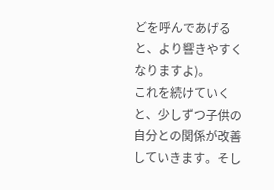どを呼んであげると、より響きやすくなりますよ)。
これを続けていくと、少しずつ子供の自分との関係が改善していきます。そし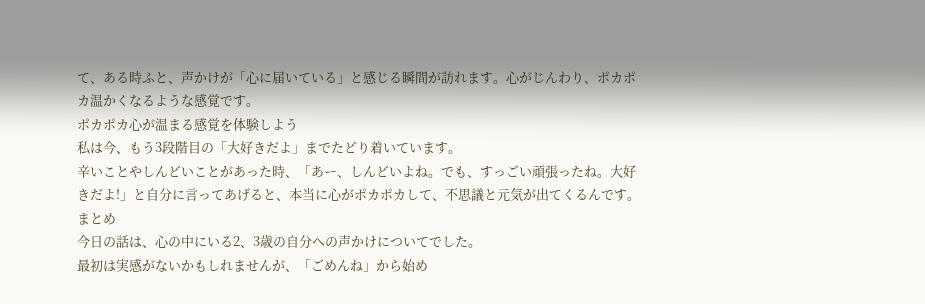て、ある時ふと、声かけが「心に届いている」と感じる瞬間が訪れます。心がじんわり、ポカポカ温かくなるような感覚です。
ポカポカ心が温まる感覚を体験しよう
私は今、もう3段階目の「大好きだよ」までたどり着いています。
辛いことやしんどいことがあった時、「あー、しんどいよね。でも、すっごい頑張ったね。大好きだよ!」と自分に言ってあげると、本当に心がポカポカして、不思議と元気が出てくるんです。
まとめ
今日の話は、心の中にいる2、3歳の自分への声かけについてでした。
最初は実感がないかもしれませんが、「ごめんね」から始め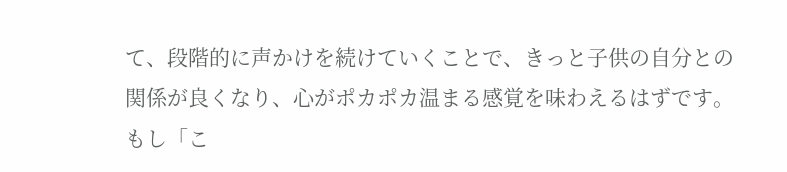て、段階的に声かけを続けていくことで、きっと子供の自分との関係が良くなり、心がポカポカ温まる感覚を味わえるはずです。
もし「こ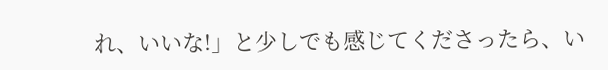れ、いいな!」と少しでも感じてくださったら、い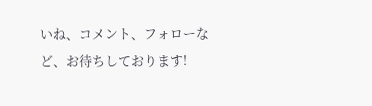いね、コメント、フォローなど、お待ちしております!